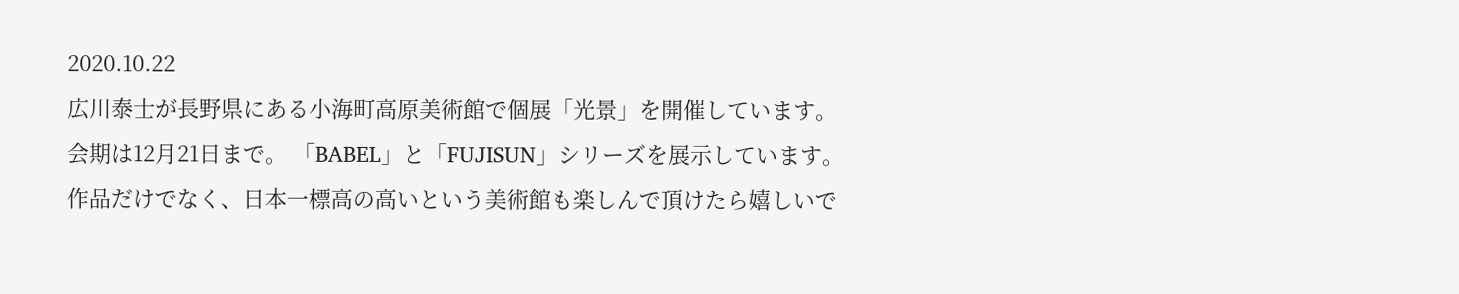2020.10.22
広川泰士が長野県にある小海町高原美術館で個展「光景」を開催しています。
会期は12月21日まで。 「BABEL」と「FUJISUN」シリーズを展示しています。
作品だけでなく、日本一標高の高いという美術館も楽しんで頂けたら嬉しいで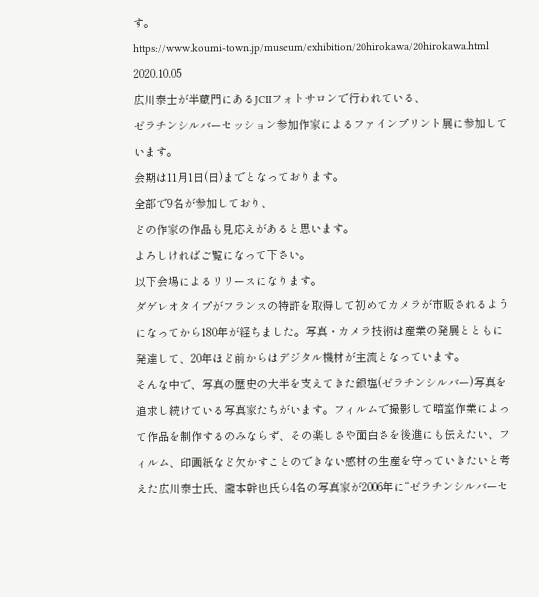す。
https://www.koumi-town.jp/museum/exhibition/20hirokawa/20hirokawa.html
2020.10.05
広川泰士が半蔵門にあるJCIIフォトサロンで行われている、
ゼラチンシルバーセッション参加作家によるファインプリント展に参加しています。
会期は11月1日(日)までとなっております。
全部で9名が参加しており、
どの作家の作品も見応えがあると思います。
よろしければご覧になって下さい。
以下会場によるリリースになります。
ダゲレオタイプがフランスの特許を取得して初めてカメラが市販されるようになってから180年が経ちました。写真・カメラ技術は産業の発展とともに発達して、20年ほど前からはデジタル機材が主流となっています。
そんな中で、写真の歴史の大半を支えてきた銀塩(ゼラチンシルバー)写真を追求し続けている写真家たちがいます。フィルムで撮影して暗室作業によって作品を制作するのみならず、その楽しさや面白さを後進にも伝えたい、フィルム、印画紙など欠かすことのできない感材の生産を守っていきたいと考えた広川泰士氏、瀧本幹也氏ら4名の写真家が2006年に“ゼラチンシルバーセ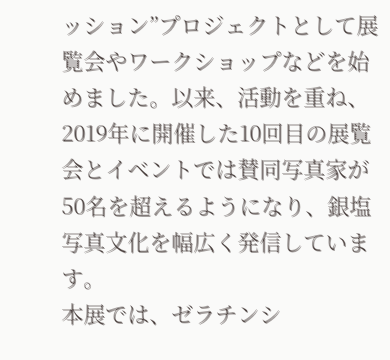ッション”プロジェクトとして展覧会やワークショップなどを始めました。以来、活動を重ね、2019年に開催した10回目の展覧会とイベントでは賛同写真家が50名を超えるようになり、銀塩写真文化を幅広く発信しています。
本展では、ゼラチンシ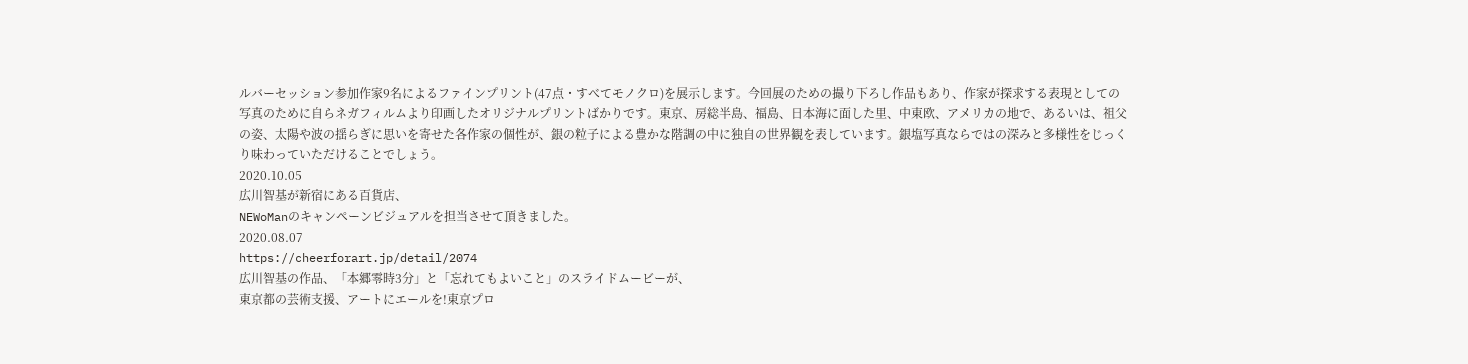ルバーセッション参加作家9名によるファインプリント(47点・すべてモノクロ)を展示します。今回展のための撮り下ろし作品もあり、作家が探求する表現としての写真のために自らネガフィルムより印画したオリジナルプリントばかりです。東京、房総半島、福島、日本海に面した里、中東欧、アメリカの地で、あるいは、祖父の姿、太陽や波の揺らぎに思いを寄せた各作家の個性が、銀の粒子による豊かな階調の中に独自の世界観を表しています。銀塩写真ならではの深みと多様性をじっくり味わっていただけることでしょう。
2020.10.05
広川智基が新宿にある百貨店、
NEWoManのキャンペーンビジュアルを担当させて頂きました。
2020.08.07
https://cheerforart.jp/detail/2074
広川智基の作品、「本郷零時3分」と「忘れてもよいこと」のスライドムービーが、
東京都の芸術支援、アートにエールを!東京プロ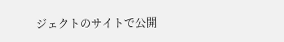ジェクトのサイトで公開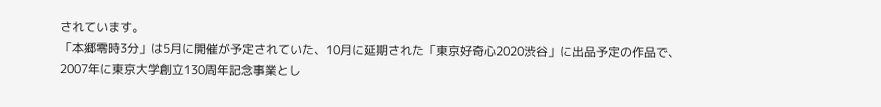されています。
「本郷零時3分」は5月に開催が予定されていた、10月に延期された「東京好奇心2020渋谷」に出品予定の作品で、
2007年に東京大学創立130周年記念事業とし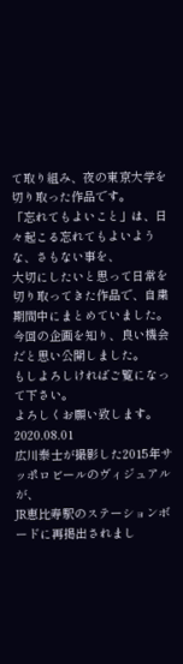て取り組み、夜の東京大学を切り取った作品です。
「忘れてもよいこと」は、日々起こる忘れてもよいような、さもない事を、
大切にしたいと思って日常を切り取ってきた作品で、自粛期間中にまとめていました。
今回の企画を知り、良い機会だと思い公開しました。
もしよろしければご覧になって下さい。
よろしくお願い致します。
2020.08.01
広川泰士が撮影した2015年サッポロビールのヴィジュアルが、
JR恵比寿駅のステーションボードに再掲出されまし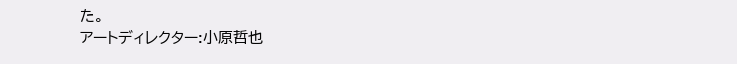た。
アートディレクター:小原哲也